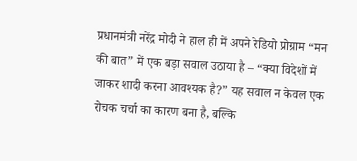प्रधानमंत्री नरेंद्र मोदी ने हाल ही में अपने रेडियो प्रोग्राम “मन की बात” में एक बड़ा सवाल उठाया है – “क्या विदेशों में जाकर शादी करना आवश्यक है?” यह सवाल न केवल एक रोचक चर्चा का कारण बना है, बल्कि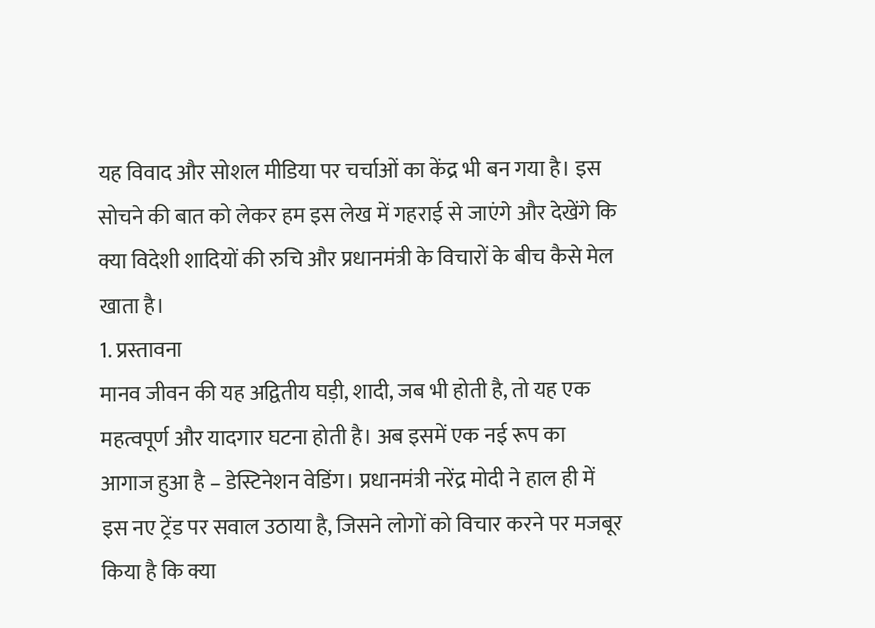यह विवाद और सोशल मीडिया पर चर्चाओं का केंद्र भी बन गया है। इस सोचने की बात को लेकर हम इस लेख में गहराई से जाएंगे और देखेंगे कि क्या विदेशी शादियों की रुचि और प्रधानमंत्री के विचारों के बीच कैसे मेल खाता है।
1. प्रस्तावना
मानव जीवन की यह अद्वितीय घड़ी, शादी, जब भी होती है, तो यह एक महत्वपूर्ण और यादगार घटना होती है। अब इसमें एक नई रूप का आगाज हुआ है – डेस्टिनेशन वेडिंग। प्रधानमंत्री नरेंद्र मोदी ने हाल ही में इस नए ट्रेंड पर सवाल उठाया है, जिसने लोगों को विचार करने पर मजबूर किया है कि क्या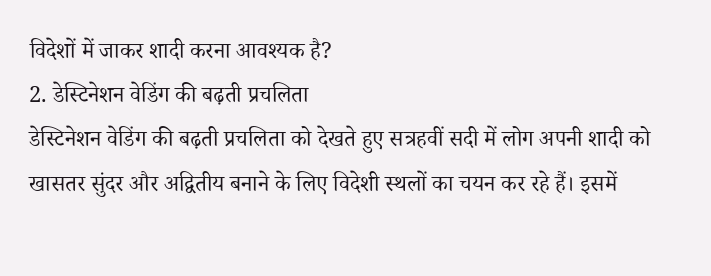विदेशों में जाकर शादी करना आवश्यक है?
2. डेस्टिनेशन वेडिंग की बढ़ती प्रचलिता
डेस्टिनेशन वेडिंग की बढ़ती प्रचलिता को देखते हुए सत्रहवीं सदी में लोग अपनी शादी को खासतर सुंदर और अद्वितीय बनाने के लिए विदेशी स्थलों का चयन कर रहे हैं। इसमें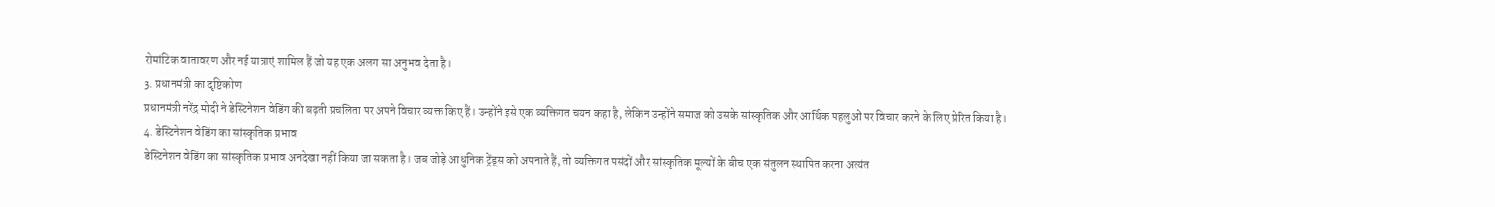रोमांटिक वातावरण और नई यात्राएं शामिल हैं जो यह एक अलग सा अनुभव देता है।
3. प्रधानमंत्री का दृष्टिकोण
प्रधानमंत्री नरेंद्र मोदी ने डेस्टिनेशन वेडिंग की बढ़ती प्रचलिता पर अपने विचार व्यक्त किए हैं। उन्होंने इसे एक व्यक्तिगत चयन कहा है, लेकिन उन्होंने समाज को उसके सांस्कृतिक और आर्थिक पहलुओं पर विचार करने के लिए प्रेरित किया है।
4. डेस्टिनेशन वेडिंग का सांस्कृतिक प्रभाव
डेस्टिनेशन वेडिंग का सांस्कृतिक प्रभाव अनदेखा नहीं किया जा सकता है। जब जोड़े आधुनिक ट्रेंड्स को अपनाते हैं, तो व्यक्तिगत पसंदों और सांस्कृतिक मूल्यों के बीच एक संतुलन स्थापित करना अत्यंत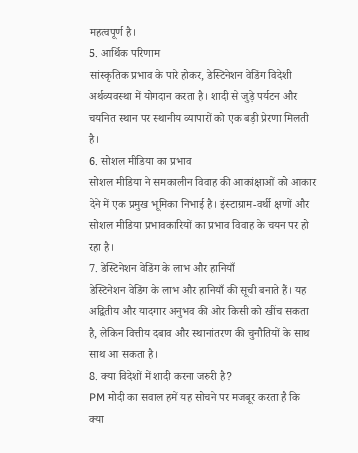महत्वपूर्ण है।
5. आर्थिक परिणाम
सांस्कृतिक प्रभाव के पारे होकर, डेस्टिनेशन वेडिंग विदेशी अर्थव्यवस्था में योगदान करता है। शादी से जुड़े पर्यटन और चयनित स्थान पर स्थानीय व्यापारों को एक बड़ी प्रेरणा मिलती है।
6. सोशल मीडिया का प्रभाव
सोशल मीडिया ने समकालीन विवाह की आकांक्षाओं को आकार देने में एक प्रमुख भूमिका निभाई है। इंस्टाग्राम-वर्थी क्षणों और सोशल मीडिया प्रभावकारियों का प्रभाव विवाह के चयन पर हो रहा है।
7. डेस्टिनेशन वेडिंग के लाभ और हानियाँ
डेस्टिनेशन वेडिंग के लाभ और हानियाँ की सूची बनाते हैं। यह अद्वितीय और यादगार अनुभव की ओर किसी को खींच सकता है, लेकिन वित्तीय दबाव और स्थानांतरण की चुनौतियों के साथ साथ आ सकता है।
8. क्या विदेशों में शादी करना जरुरी है?
PM मोदी का सवाल हमें यह सोचने पर मजबूर करता है कि क्या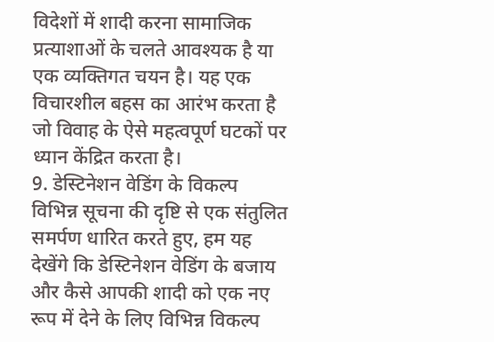विदेशों में शादी करना सामाजिक प्रत्याशाओं के चलते आवश्यक है या एक व्यक्तिगत चयन है। यह एक विचारशील बहस का आरंभ करता है जो विवाह के ऐसे महत्वपूर्ण घटकों पर ध्यान केंद्रित करता है।
9. डेस्टिनेशन वेडिंग के विकल्प
विभिन्न सूचना की दृष्टि से एक संतुलित समर्पण धारित करते हुए, हम यह देखेंगे कि डेस्टिनेशन वेडिंग के बजाय और कैसे आपकी शादी को एक नए रूप में देने के लिए विभिन्न विकल्प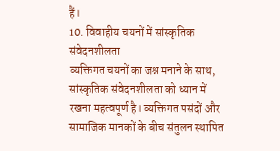हैं।
10. विवाहीय चयनों में सांस्कृतिक संवेदनशीलता
व्यक्तिगत चयनों का जश्न मनाने के साथ, सांस्कृतिक संवेदनशीलता को ध्यान में रखना महत्वपूर्ण है। व्यक्तिगत पसंदों और सामाजिक मानकों के बीच संतुलन स्थापित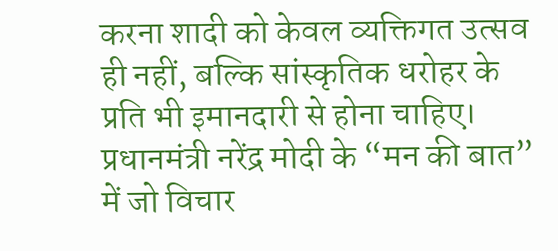करना शादी को केवल व्यक्तिगत उत्सव ही नहीं, बल्कि सांस्कृतिक धरोहर के प्रति भी इमानदारी से होना चाहिए।
प्रधानमंत्री नरेंद्र मोदी के “मन की बात” में जो विचार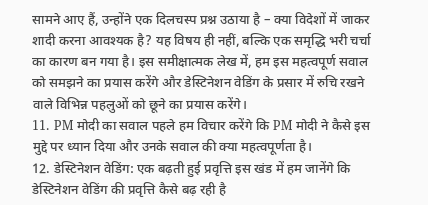सामने आए हैं, उन्होंने एक दिलचस्प प्रश्न उठाया है – क्या विदेशों में जाकर शादी करना आवश्यक है? यह विषय ही नहीं, बल्कि एक समृद्धि भरी चर्चा का कारण बन गया है। इस समीक्षात्मक लेख में, हम इस महत्वपूर्ण सवाल को समझने का प्रयास करेंगे और डेस्टिनेशन वेडिंग के प्रसार में रुचि रखने वाले विभिन्न पहलुओं को छूने का प्रयास करेंगे।
11. PM मोदी का सवाल पहले हम विचार करेंगे कि PM मोदी ने कैसे इस मुद्दे पर ध्यान दिया और उनके सवाल की क्या महत्वपूर्णता है।
12. डेस्टिनेशन वेडिंग: एक बढ़ती हुई प्रवृत्ति इस खंड में हम जानेंगे कि डेस्टिनेशन वेडिंग की प्रवृत्ति कैसे बढ़ रही है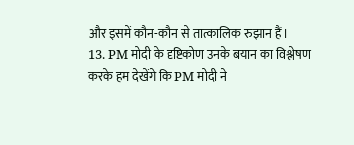और इसमें कौन-कौन से तात्कालिक रुझान हैं।
13. PM मोदी के दृष्टिकोण उनके बयान का विश्लेषण करके हम देखेंगे कि PM मोदी ने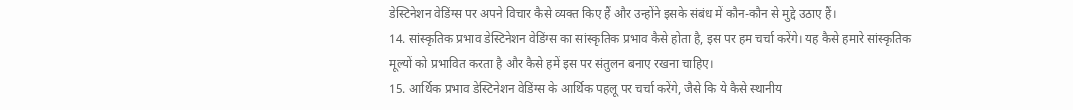डेस्टिनेशन वेडिंग्स पर अपने विचार कैसे व्यक्त किए हैं और उन्होंने इसके संबंध में कौन-कौन से मुद्दे उठाए हैं।
14. सांस्कृतिक प्रभाव डेस्टिनेशन वेडिंग्स का सांस्कृतिक प्रभाव कैसे होता है, इस पर हम चर्चा करेंगे। यह कैसे हमारे सांस्कृतिक मूल्यों को प्रभावित करता है और कैसे हमें इस पर संतुलन बनाए रखना चाहिए।
15. आर्थिक प्रभाव डेस्टिनेशन वेडिंग्स के आर्थिक पहलू पर चर्चा करेंगे, जैसे कि ये कैसे स्थानीय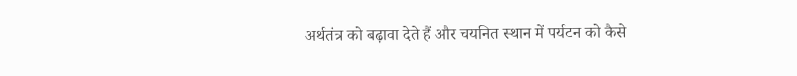अर्थतंत्र को बढ़ावा देते हैं और चयनित स्थान में पर्यटन को कैसे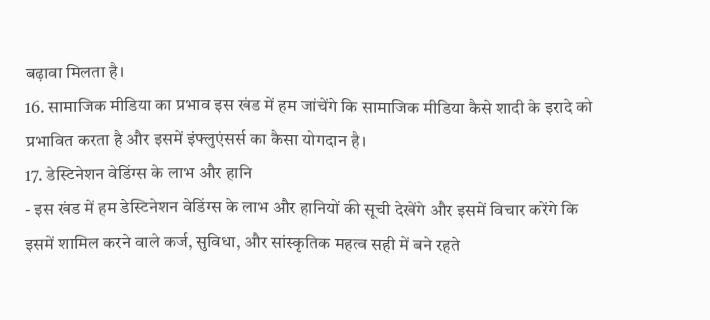बढ़ावा मिलता है।
16. सामाजिक मीडिया का प्रभाव इस खंड में हम जांचेंगे कि सामाजिक मीडिया कैसे शादी के इरादे को प्रभावित करता है और इसमें इंफ्लुएंसर्स का कैसा योगदान है।
17. डेस्टिनेशन वेडिंग्स के लाभ और हानि
- इस खंड में हम डेस्टिनेशन वेडिंग्स के लाभ और हानियों की सूची देखेंगे और इसमें विचार करेंगे कि इसमें शामिल करने वाले कर्ज, सुविधा, और सांस्कृतिक महत्व सही में बने रहते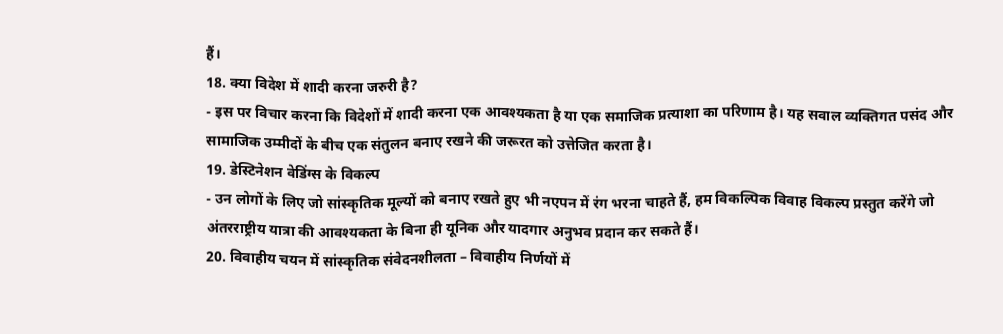हैं।
18. क्या विदेश में शादी करना जरुरी है?
- इस पर विचार करना कि विदेशों में शादी करना एक आवश्यकता है या एक समाजिक प्रत्याशा का परिणाम है। यह सवाल व्यक्तिगत पसंद और सामाजिक उम्मीदों के बीच एक संतुलन बनाए रखने की जरूरत को उत्तेजित करता है।
19. डेस्टिनेशन वेडिंग्स के विकल्प
- उन लोगों के लिए जो सांस्कृतिक मूल्यों को बनाए रखते हुए भी नएपन में रंग भरना चाहते हैं, हम विकल्पिक विवाह विकल्प प्रस्तुत करेंगे जो अंतरराष्ट्रीय यात्रा की आवश्यकता के बिना ही यूनिक और यादगार अनुभव प्रदान कर सकते हैं।
20. विवाहीय चयन में सांस्कृतिक संवेदनशीलता – विवाहीय निर्णयों में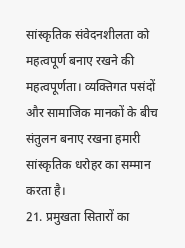सांस्कृतिक संवेदनशीलता को महत्वपूर्ण बनाए रखने की महत्वपूर्णता। व्यक्तिगत पसंदों और सामाजिक मानकों के बीच संतुलन बनाए रखना हमारी सांस्कृतिक धरोहर का सम्मान करता है।
21. प्रमुखता सितारों का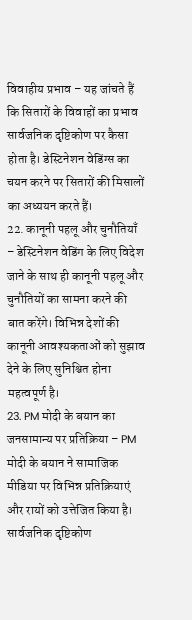विवाहीय प्रभाव – यह जांचते हैं कि सितारों के विवाहों का प्रभाव सार्वजनिक दृष्टिकोण पर कैसा होता है। डेस्टिनेशन वेडिंग्स का चयन करने पर सितारों की मिसालों का अध्ययन करते हैं।
22. कानूनी पहलू और चुनौतियाँ – डेस्टिनेशन वेडिंग के लिए विदेश जाने के साथ ही कानूनी पहलू और चुनौतियों का सामना करने की बात करेंगे। विभिन्न देशों की कानूनी आवश्यकताओं को सुझाव देने के लिए सुनिश्चित होना महत्वपूर्ण है।
23. PM मोदी के बयान का जनसामान्य पर प्रतिक्रिया – PM मोदी के बयान ने सामाजिक मीडिया पर विभिन्न प्रतिक्रियाएं और रायों को उत्तेजित किया है। सार्वजनिक दृष्टिकोण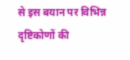से इस बयान पर विभिन्न दृष्टिकोणों की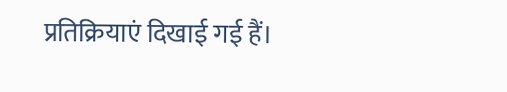प्रतिक्रियाएं दिखाई गई हैं।